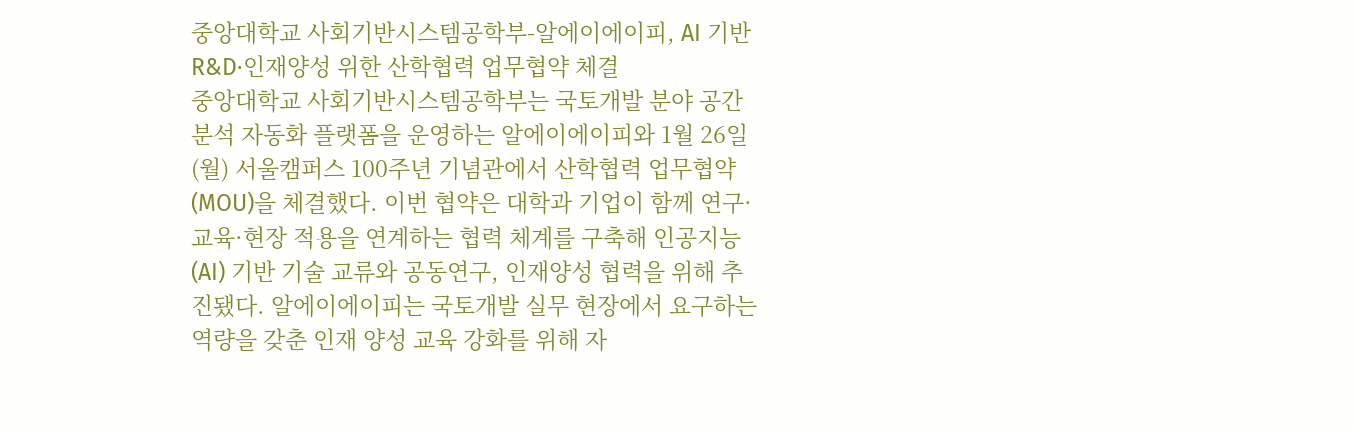중앙대학교 사회기반시스템공학부-알에이에이피, AI 기반 R&D·인재양성 위한 산학협력 업무협약 체결
중앙대학교 사회기반시스템공학부는 국토개발 분야 공간분석 자동화 플랫폼을 운영하는 알에이에이피와 1월 26일(월) 서울캠퍼스 100주년 기념관에서 산학협력 업무협약(MOU)을 체결했다. 이번 협약은 대학과 기업이 함께 연구·교육·현장 적용을 연계하는 협력 체계를 구축해 인공지능(AI) 기반 기술 교류와 공동연구, 인재양성 협력을 위해 추진됐다. 알에이에이피는 국토개발 실무 현장에서 요구하는 역량을 갖춘 인재 양성 교육 강화를 위해 자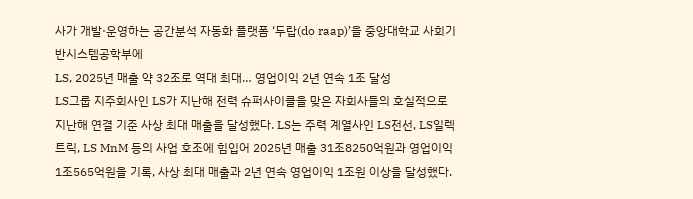사가 개발·운영하는 공간분석 자동화 플랫폼 ‘두랍(do raap)’을 중앙대학교 사회기반시스템공학부에
LS, 2025년 매출 약 32조로 역대 최대… 영업이익 2년 연속 1조 달성
LS그룹 지주회사인 LS가 지난해 전력 슈퍼사이클을 맞은 자회사들의 호실적으로 지난해 연결 기준 사상 최대 매출을 달성했다. LS는 주력 계열사인 LS전선, LS일렉트릭, LS MnM 등의 사업 호조에 힘입어 2025년 매출 31조8250억원과 영업이익 1조565억원을 기록, 사상 최대 매출과 2년 연속 영업이익 1조원 이상을 달성했다.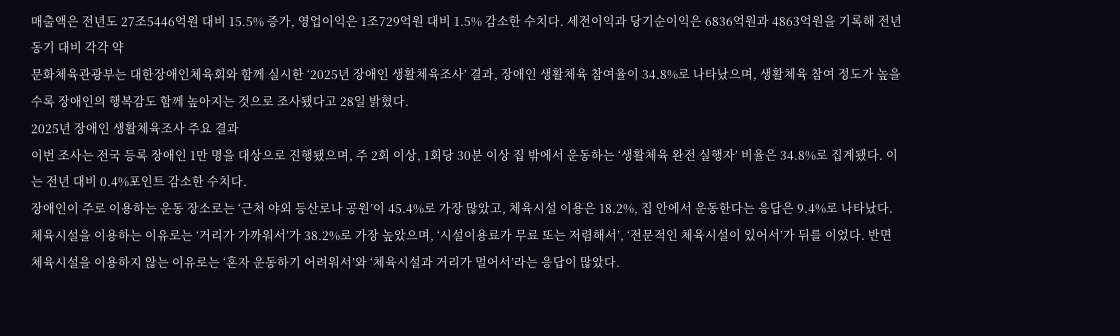매출액은 전년도 27조5446억원 대비 15.5% 증가, 영업이익은 1조729억원 대비 1.5% 감소한 수치다. 세전이익과 당기순이익은 6836억원과 4863억원을 기록해 전년 동기 대비 각각 약
문화체육관광부는 대한장애인체육회와 함께 실시한 ‘2025년 장애인 생활체육조사’ 결과, 장애인 생활체육 참여율이 34.8%로 나타났으며, 생활체육 참여 정도가 높을수록 장애인의 행복감도 함께 높아지는 것으로 조사됐다고 28일 밝혔다.
2025년 장애인 생활체육조사 주요 결과
이번 조사는 전국 등록 장애인 1만 명을 대상으로 진행됐으며, 주 2회 이상, 1회당 30분 이상 집 밖에서 운동하는 ‘생활체육 완전 실행자’ 비율은 34.8%로 집계됐다. 이는 전년 대비 0.4%포인트 감소한 수치다.
장애인이 주로 이용하는 운동 장소로는 ‘근처 야외 등산로나 공원’이 45.4%로 가장 많았고, 체육시설 이용은 18.2%, 집 안에서 운동한다는 응답은 9.4%로 나타났다. 체육시설을 이용하는 이유로는 ‘거리가 가까워서’가 38.2%로 가장 높았으며, ‘시설이용료가 무료 또는 저렴해서’, ‘전문적인 체육시설이 있어서’가 뒤를 이었다. 반면 체육시설을 이용하지 않는 이유로는 ‘혼자 운동하기 어려워서’와 ‘체육시설과 거리가 멀어서’라는 응답이 많았다.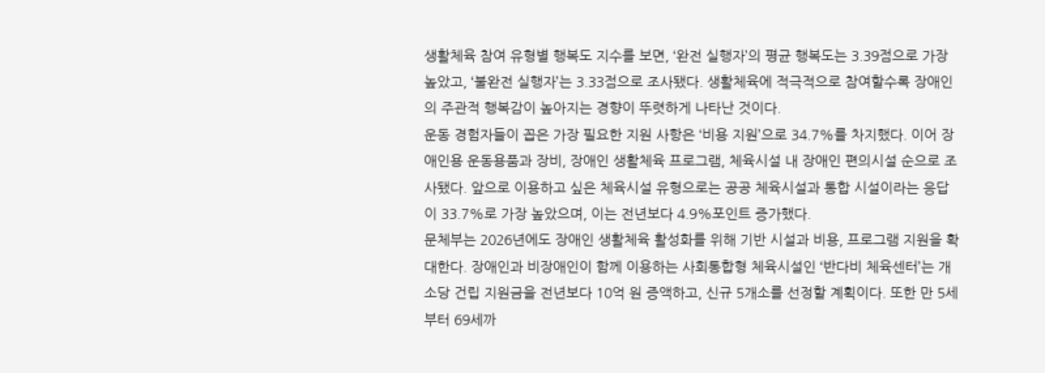생활체육 참여 유형별 행복도 지수를 보면, ‘완전 실행자’의 평균 행복도는 3.39점으로 가장 높았고, ‘불완전 실행자’는 3.33점으로 조사됐다. 생활체육에 적극적으로 참여할수록 장애인의 주관적 행복감이 높아지는 경향이 뚜렷하게 나타난 것이다.
운동 경험자들이 꼽은 가장 필요한 지원 사항은 ‘비용 지원’으로 34.7%를 차지했다. 이어 장애인용 운동용품과 장비, 장애인 생활체육 프로그램, 체육시설 내 장애인 편의시설 순으로 조사됐다. 앞으로 이용하고 싶은 체육시설 유형으로는 공공 체육시설과 통합 시설이라는 응답이 33.7%로 가장 높았으며, 이는 전년보다 4.9%포인트 증가했다.
문체부는 2026년에도 장애인 생활체육 활성화를 위해 기반 시설과 비용, 프로그램 지원을 확대한다. 장애인과 비장애인이 함께 이용하는 사회통합형 체육시설인 ‘반다비 체육센터’는 개소당 건립 지원금을 전년보다 10억 원 증액하고, 신규 5개소를 선정할 계획이다. 또한 만 5세부터 69세까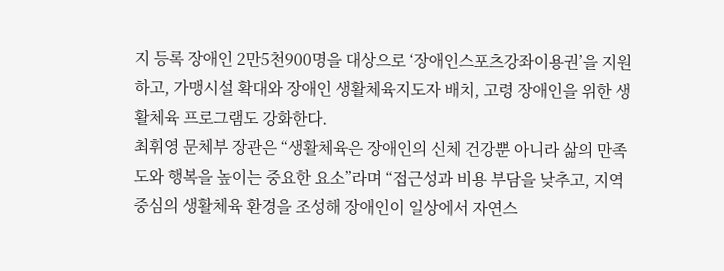지 등록 장애인 2만5천900명을 대상으로 ‘장애인스포츠강좌이용권’을 지원하고, 가맹시설 확대와 장애인 생활체육지도자 배치, 고령 장애인을 위한 생활체육 프로그램도 강화한다.
최휘영 문체부 장관은 “생활체육은 장애인의 신체 건강뿐 아니라 삶의 만족도와 행복을 높이는 중요한 요소”라며 “접근성과 비용 부담을 낮추고, 지역 중심의 생활체육 환경을 조성해 장애인이 일상에서 자연스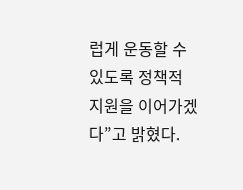럽게 운동할 수 있도록 정책적 지원을 이어가겠다”고 밝혔다.